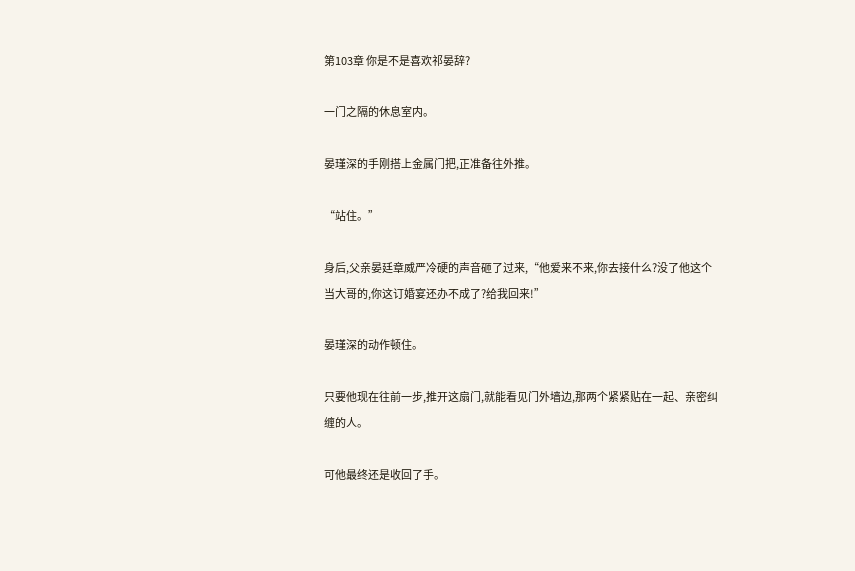第103章 你是不是喜欢祁晏辞?

一门之隔的休息室内。

晏瑾深的手刚搭上金属门把,正准备往外推。

“站住。”

身后,父亲晏廷章威严冷硬的声音砸了过来,“他爱来不来,你去接什么?没了他这个当大哥的,你这订婚宴还办不成了?给我回来!”

晏瑾深的动作顿住。

只要他现在往前一步,推开这扇门,就能看见门外墙边,那两个紧紧贴在一起、亲密纠缠的人。

可他最终还是收回了手。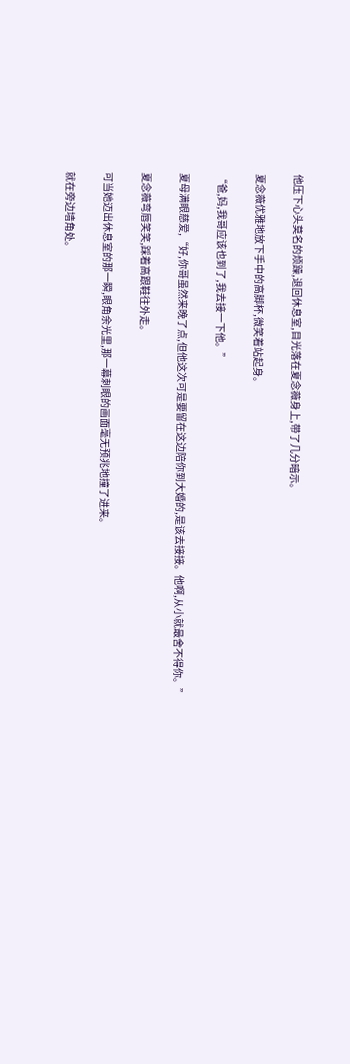他压下心头莫名的烦躁,退回休息室,目光落在夏念薇身上,带了几分暗示。

夏念薇优雅地放下手中的高脚杯,微笑着站起身。

“爸,妈,我哥应该也到了,我去接一下他。”

夏母满眼慈爱,“好,你哥虽然来晚了点,但他这次可是要留在这边陪你到大婚的,是该去接接。他啊,从小就最舍不得你。”

夏念薇弯唇笑笑,踩着高跟鞋往外走。

可当她迈出休息室的那一瞬,眼角余光里,那一幕刺眼的画面毫无预兆地撞了进来。

就在旁边墙角处。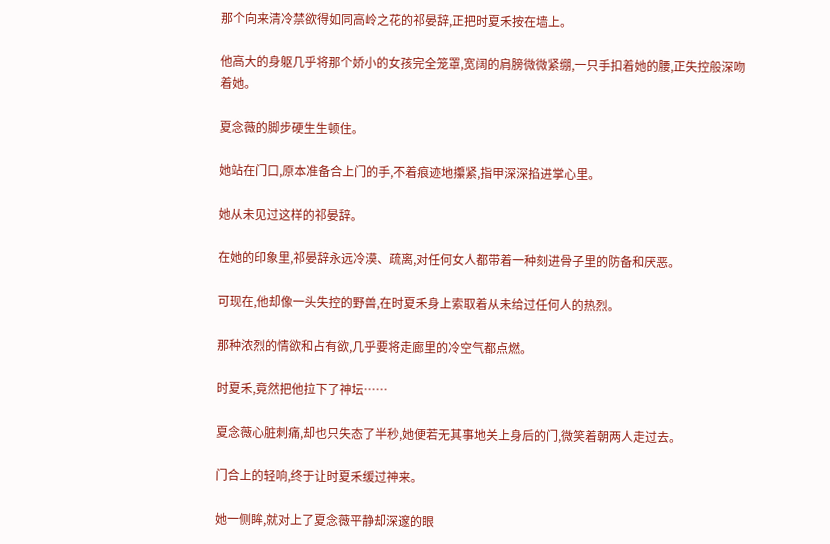那个向来清冷禁欲得如同高岭之花的祁晏辞,正把时夏禾按在墙上。

他高大的身躯几乎将那个娇小的女孩完全笼罩,宽阔的肩膀微微紧绷,一只手扣着她的腰,正失控般深吻着她。

夏念薇的脚步硬生生顿住。

她站在门口,原本准备合上门的手,不着痕迹地攥紧,指甲深深掐进掌心里。

她从未见过这样的祁晏辞。

在她的印象里,祁晏辞永远冷漠、疏离,对任何女人都带着一种刻进骨子里的防备和厌恶。

可现在,他却像一头失控的野兽,在时夏禾身上索取着从未给过任何人的热烈。

那种浓烈的情欲和占有欲,几乎要将走廊里的冷空气都点燃。

时夏禾,竟然把他拉下了神坛……

夏念薇心脏刺痛,却也只失态了半秒,她便若无其事地关上身后的门,微笑着朝两人走过去。

门合上的轻响,终于让时夏禾缓过神来。

她一侧眸,就对上了夏念薇平静却深邃的眼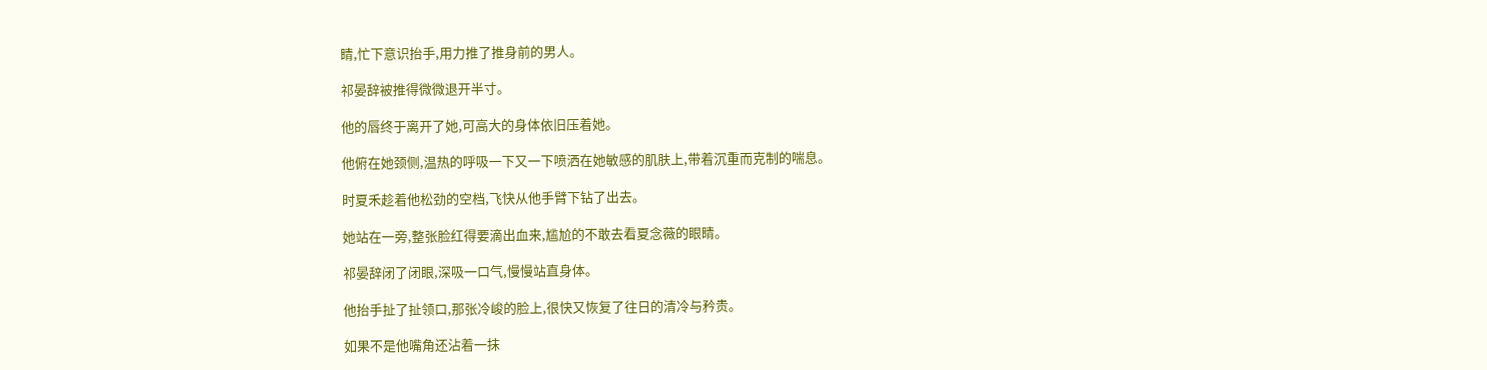睛,忙下意识抬手,用力推了推身前的男人。

祁晏辞被推得微微退开半寸。

他的唇终于离开了她,可高大的身体依旧压着她。

他俯在她颈侧,温热的呼吸一下又一下喷洒在她敏感的肌肤上,带着沉重而克制的喘息。

时夏禾趁着他松劲的空档,飞快从他手臂下钻了出去。

她站在一旁,整张脸红得要滴出血来,尴尬的不敢去看夏念薇的眼睛。

祁晏辞闭了闭眼,深吸一口气,慢慢站直身体。

他抬手扯了扯领口,那张冷峻的脸上,很快又恢复了往日的清冷与矜贵。

如果不是他嘴角还沾着一抹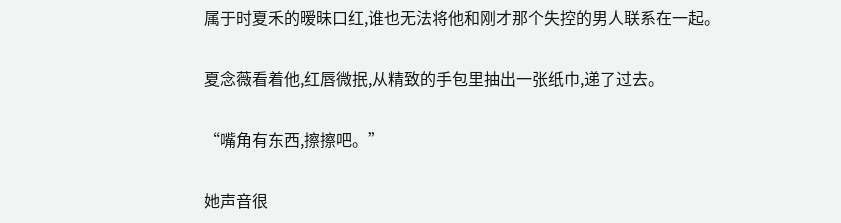属于时夏禾的暧昧口红,谁也无法将他和刚才那个失控的男人联系在一起。

夏念薇看着他,红唇微抿,从精致的手包里抽出一张纸巾,递了过去。

“嘴角有东西,擦擦吧。”

她声音很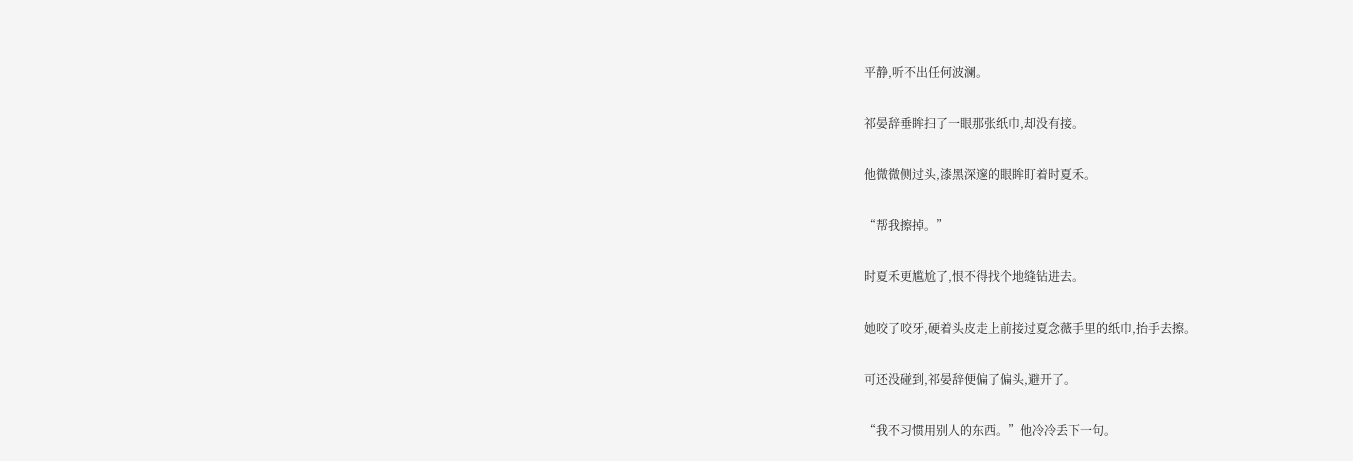平静,听不出任何波澜。

祁晏辞垂眸扫了一眼那张纸巾,却没有接。

他微微侧过头,漆黑深邃的眼眸盯着时夏禾。

“帮我擦掉。”

时夏禾更尴尬了,恨不得找个地缝钻进去。

她咬了咬牙,硬着头皮走上前接过夏念薇手里的纸巾,抬手去擦。

可还没碰到,祁晏辞便偏了偏头,避开了。

“我不习惯用别人的东西。”他冷冷丢下一句。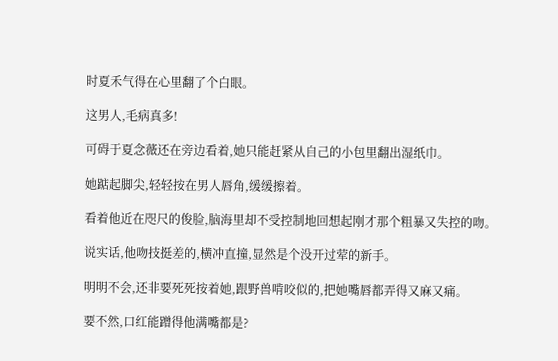时夏禾气得在心里翻了个白眼。

这男人,毛病真多!

可碍于夏念薇还在旁边看着,她只能赶紧从自己的小包里翻出湿纸巾。

她踮起脚尖,轻轻按在男人唇角,缓缓擦着。

看着他近在咫尺的俊脸,脑海里却不受控制地回想起刚才那个粗暴又失控的吻。

说实话,他吻技挺差的,横冲直撞,显然是个没开过荤的新手。

明明不会,还非要死死按着她,跟野兽啃咬似的,把她嘴唇都弄得又麻又痛。

要不然,口红能蹭得他满嘴都是?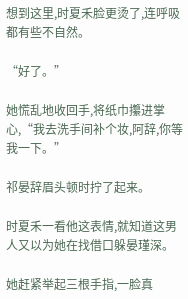想到这里,时夏禾脸更烫了,连呼吸都有些不自然。

“好了。”

她慌乱地收回手,将纸巾攥进掌心,“我去洗手间补个妆,阿辞,你等我一下。”

祁晏辞眉头顿时拧了起来。

时夏禾一看他这表情,就知道这男人又以为她在找借口躲晏瑾深。

她赶紧举起三根手指,一脸真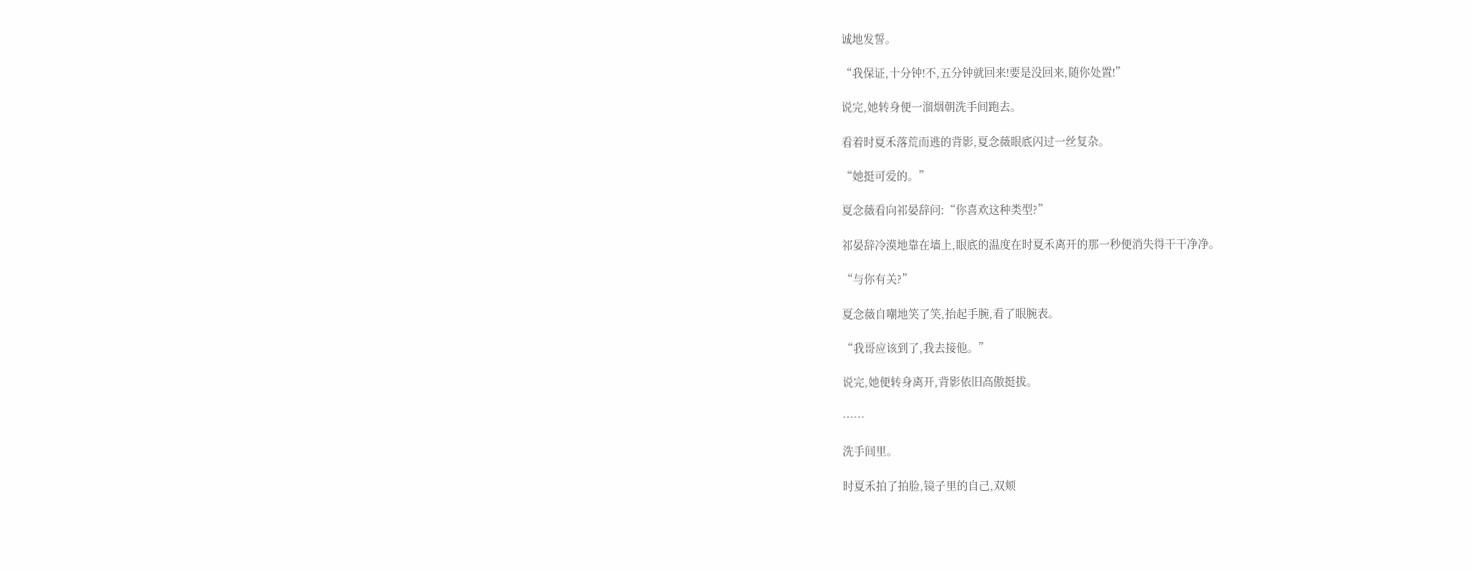诚地发誓。

“我保证,十分钟!不,五分钟就回来!要是没回来,随你处置!”

说完,她转身便一溜烟朝洗手间跑去。

看着时夏禾落荒而逃的背影,夏念薇眼底闪过一丝复杂。

“她挺可爱的。”

夏念薇看向祁晏辞问:“你喜欢这种类型?”

祁晏辞冷漠地靠在墙上,眼底的温度在时夏禾离开的那一秒便消失得干干净净。

“与你有关?”

夏念薇自嘲地笑了笑,抬起手腕,看了眼腕表。

“我哥应该到了,我去接他。”

说完,她便转身离开,背影依旧高傲挺拔。

……

洗手间里。

时夏禾拍了拍脸,镜子里的自己,双颊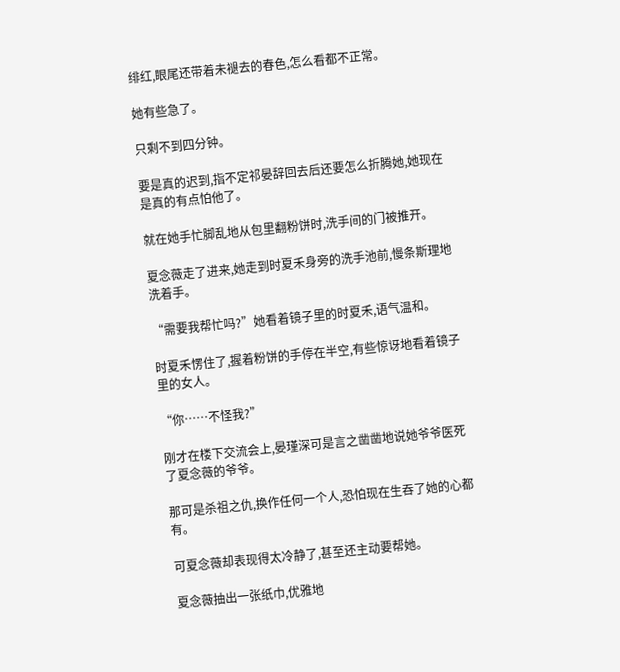绯红,眼尾还带着未褪去的春色,怎么看都不正常。

她有些急了。

只剩不到四分钟。

要是真的迟到,指不定祁晏辞回去后还要怎么折腾她,她现在是真的有点怕他了。

就在她手忙脚乱地从包里翻粉饼时,洗手间的门被推开。

夏念薇走了进来,她走到时夏禾身旁的洗手池前,慢条斯理地洗着手。

“需要我帮忙吗?”她看着镜子里的时夏禾,语气温和。

时夏禾愣住了,握着粉饼的手停在半空,有些惊讶地看着镜子里的女人。

“你……不怪我?”

刚才在楼下交流会上,晏瑾深可是言之凿凿地说她爷爷医死了夏念薇的爷爷。

那可是杀祖之仇,换作任何一个人,恐怕现在生吞了她的心都有。

可夏念薇却表现得太冷静了,甚至还主动要帮她。

夏念薇抽出一张纸巾,优雅地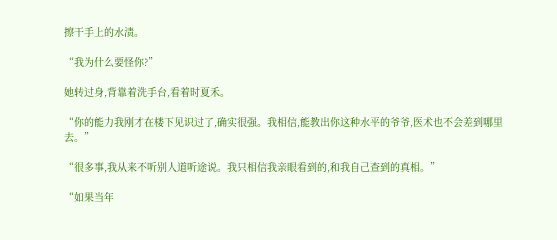擦干手上的水渍。

“我为什么要怪你?”

她转过身,背靠着洗手台,看着时夏禾。

“你的能力我刚才在楼下见识过了,确实很强。我相信,能教出你这种水平的爷爷,医术也不会差到哪里去。”

“很多事,我从来不听别人道听途说。我只相信我亲眼看到的,和我自己查到的真相。”

“如果当年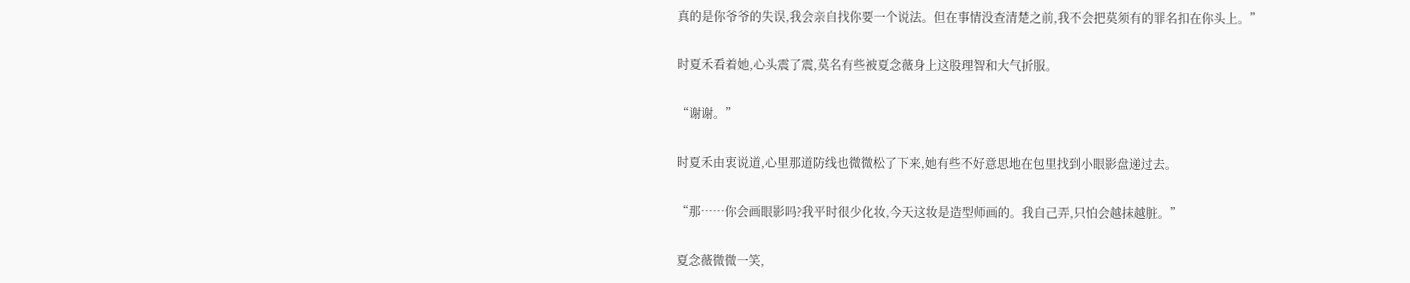真的是你爷爷的失误,我会亲自找你要一个说法。但在事情没查清楚之前,我不会把莫须有的罪名扣在你头上。”

时夏禾看着她,心头震了震,莫名有些被夏念薇身上这股理智和大气折服。

“谢谢。”

时夏禾由衷说道,心里那道防线也微微松了下来,她有些不好意思地在包里找到小眼影盘递过去。

“那……你会画眼影吗?我平时很少化妆,今天这妆是造型师画的。我自己弄,只怕会越抹越脏。”

夏念薇微微一笑,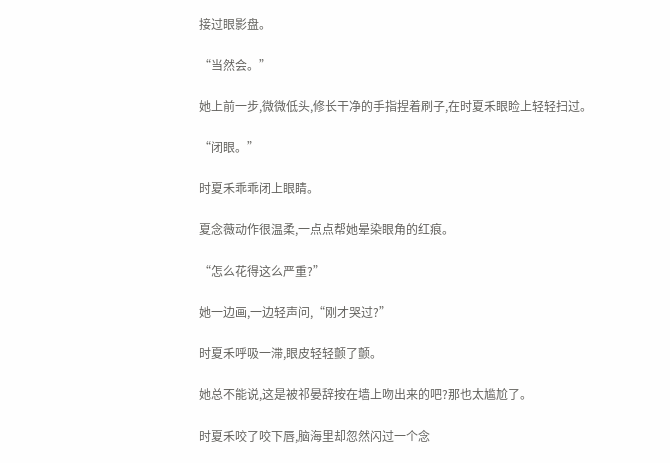接过眼影盘。

“当然会。”

她上前一步,微微低头,修长干净的手指捏着刷子,在时夏禾眼睑上轻轻扫过。

“闭眼。”

时夏禾乖乖闭上眼睛。

夏念薇动作很温柔,一点点帮她晕染眼角的红痕。

“怎么花得这么严重?”

她一边画,一边轻声问,“刚才哭过?”

时夏禾呼吸一滞,眼皮轻轻颤了颤。

她总不能说,这是被祁晏辞按在墙上吻出来的吧?那也太尴尬了。

时夏禾咬了咬下唇,脑海里却忽然闪过一个念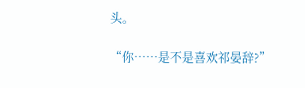头。

“你……是不是喜欢祁晏辞?”